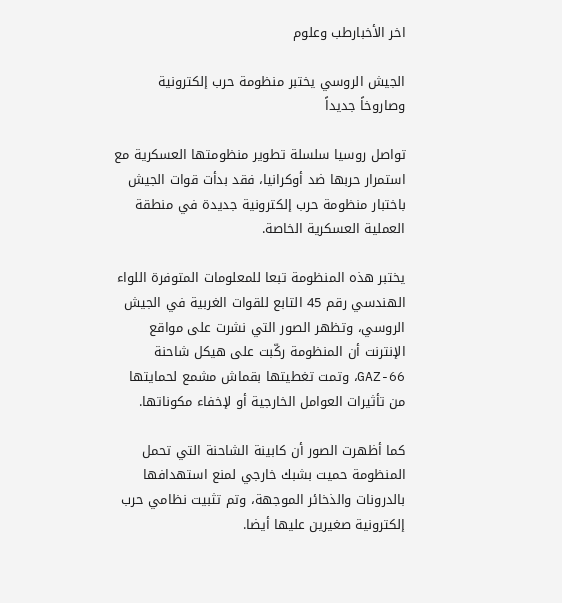اخر الأخبارطب وعلوم

الجيش الروسي يختبر منظومة حرب إلكترونية وصاروخاً جديداً

تواصل روسيا سلسلة تطوير منظومتها العسكرية مع استمرار حربها ضد أوكرانيا، فقد بدأت قوات الجيش باختبار منظومة حرب إلكترونية جديدة في منطقة العملية العسكرية الخاصة.

يختبر هذه المنظومة تبعا للمعلومات المتوفرة اللواء الهندسي رقم 45 التابع للقوات الغربية في الجيش الروسي، وتظهر الصور التي نشرت على مواقع الإنترنت أن المنظومة ركّبت على هيكل شاحنة GAZ-66، وتمت تغطيتها بقماش مشمع لحمايتها من تأثيرات العوامل الخارجية أو لإخفاء مكوناتها.

كما أظهرت الصور أن كابينة الشاحنة التي تحمل المنظومة حميت بشبك خارجي لمنع استهدافها بالدرونات والذخائر الموجهة، وتم تثبيت نظامي حرب إلكترونية صغيرين عليها أيضا.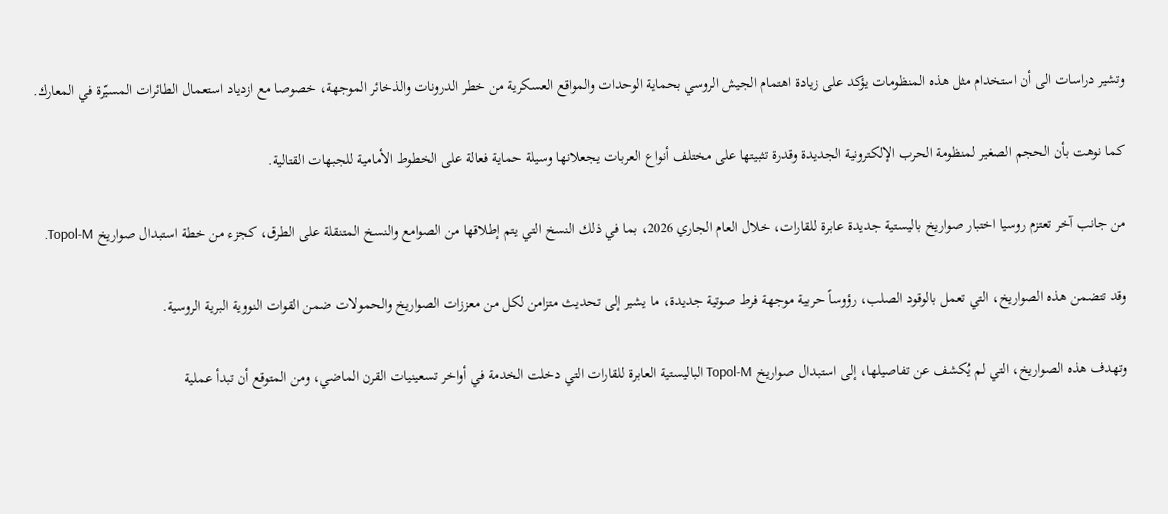وتشير دراسات الى أن استخدام مثل هذه المنظومات يؤكد على زيادة اهتمام الجيش الروسي بحماية الوحدات والمواقع العسكرية من خطر الدرونات والذخائر الموجهة، خصوصا مع ازدياد استعمال الطائرات المسيّرة في المعارك.

كما نوهت بأن الحجم الصغير لمنظومة الحرب الإلكترونية الجديدة وقدرة تثبيتها على مختلف أنواع العربات يجعلانها وسيلة حماية فعالة على الخطوط الأمامية للجبهات القتالية.

من جانب آخر تعتزم روسيا اختبار صواريخ باليستية جديدة عابرة للقارات، خلال العام الجاري 2026، بما في ذلك النسخ التي يتم إطلاقها من الصوامع والنسخ المتنقلة على الطرق، كجزء من خطة استبدال صواريخ Topol-M.

وقد تتضمن هذه الصواريخ، التي تعمل بالوقود الصلب، رؤوساً حربية موجهة فرط صوتية جديدة، ما يشير إلى تحديث متزامن لكل من معززات الصواريخ والحمولات ضمن القوات النووية البرية الروسية.

وتهدف هذه الصواريخ، التي لم يُكشف عن تفاصيلها، إلى استبدال صواريخ Topol-M الباليستية العابرة للقارات التي دخلت الخدمة في أواخر تسعينيات القرن الماضي، ومن المتوقع أن تبدأ عملية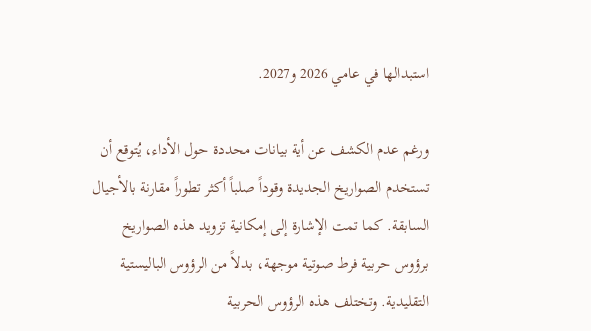استبدالها في عامي 2026 و2027.

ورغم عدم الكشف عن أية بيانات محددة حول الأداء، يُتوقع أن تستخدم الصواريخ الجديدة وقوداً صلباً أكثر تطوراً مقارنة بالأجيال السابقة. كما تمت الإشارة إلى إمكانية تزويد هذه الصواريخ برؤوس حربية فرط صوتية موجهة، بدلاً من الرؤوس الباليستية التقليدية. وتختلف هذه الرؤوس الحربية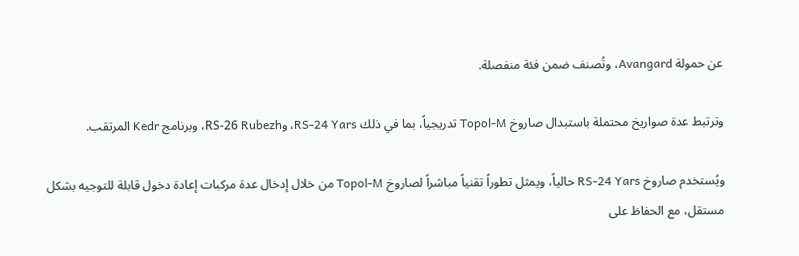عن حمولة Avangard، وتُصنف ضمن فئة منفصلة.

وترتبط عدة صواريخ محتملة باستبدال صاروخ Topol-M تدريجياً، بما في ذلك RS-24 Yars، وRS-26 Rubezh، وبرنامج Kedr المرتقب.

ويُستخدم صاروخ RS-24 Yars حالياً، ويمثل تطوراً تقنياً مباشراً لصاروخ Topol-M من خلال إدخال عدة مركبات إعادة دخول قابلة للتوجيه بشكل مستقل، مع الحفاظ على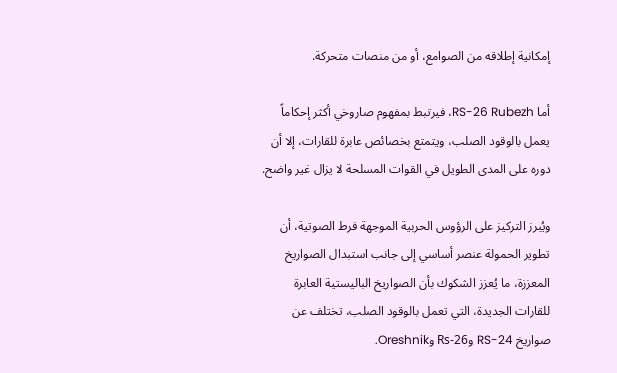إمكانية إطلاقه من الصوامع، أو من منصات متحركة.

أما RS-26 Rubezh، فيرتبط بمفهوم صاروخي أكثر إحكاماً يعمل بالوقود الصلب، ويتمتع بخصائص عابرة للقارات، إلا أن دوره على المدى الطويل في القوات المسلحة لا يزال غير واضح.

ويُبرز التركيز على الرؤوس الحربية الموجهة فرط الصوتية، أن تطوير الحمولة عنصر أساسي إلى جانب استبدال الصواريخ المعززة، ما يُعزز الشكوك بأن الصواريخ الباليستية العابرة للقارات الجديدة، التي تعمل بالوقود الصلب، تختلف عن صواريخ RS-24 وRs-26 وOreshnik.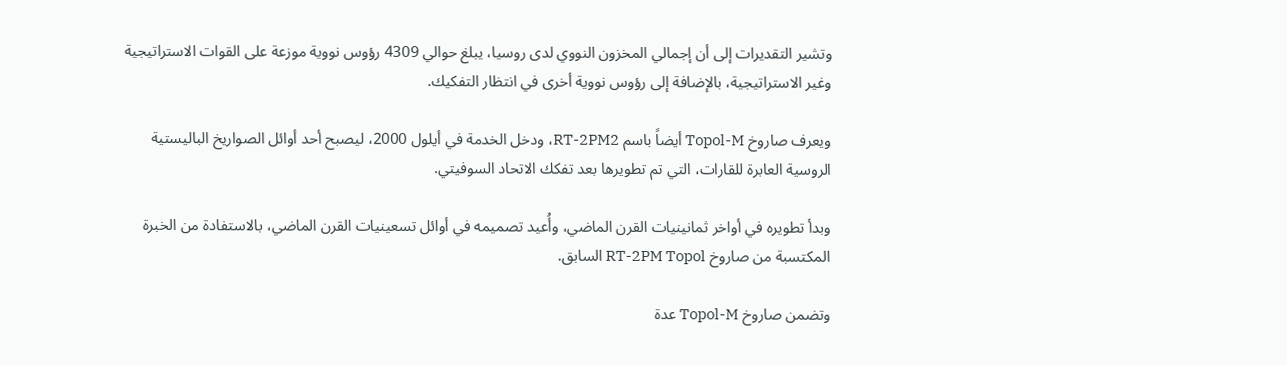وتشير التقديرات إلى أن إجمالي المخزون النووي لدى روسيا، يبلغ حوالي 4309 رؤوس نووية موزعة على القوات الاستراتيجية وغير الاستراتيجية، بالإضافة إلى رؤوس نووية أخرى في انتظار التفكيك.

ويعرف صاروخ Topol-M أيضاً باسم RT-2PM2، ودخل الخدمة في أيلول 2000، ليصبح أحد أوائل الصواريخ الباليستية الروسية العابرة للقارات، التي تم تطويرها بعد تفكك الاتحاد السوفيتي.

وبدأ تطويره في أواخر ثمانينيات القرن الماضي، وأُعيد تصميمه في أوائل تسعينيات القرن الماضي، بالاستفادة من الخبرة المكتسبة من صاروخ RT-2PM Topol السابق.

وتضمن صاروخ Topol-M عدة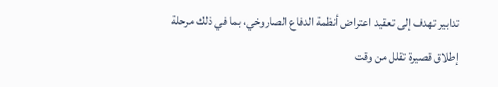تدابير تهدف إلى تعقيد اعتراض أنظمة الدفاع الصاروخي، بما في ذلك مرحلة إطلاق قصيرة تقلل من وقت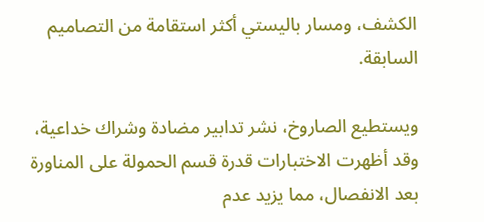الكشف، ومسار باليستي أكثر استقامة من التصاميم السابقة.

ويستطيع الصاروخ، نشر تدابير مضادة وشراك خداعية، وقد أظهرت الاختبارات قدرة قسم الحمولة على المناورة بعد الانفصال، مما يزيد عدم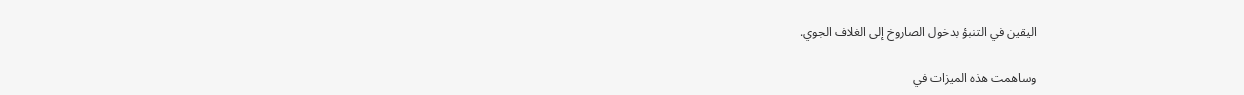اليقين في التنبؤ بدخول الصاروخ إلى الغلاف الجوي.

وساهمت هذه الميزات في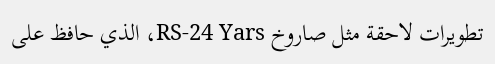تطويرات لاحقة مثل صاروخ RS-24 Yars، الذي حافظ على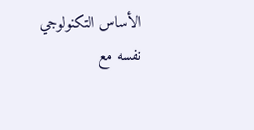الأساس التكنولوجي نفسه مع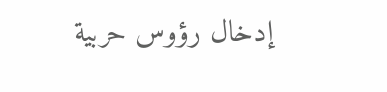إدخال رؤوس حربية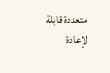متعددة قابلة لإعادة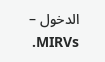الدخول – MIRVs.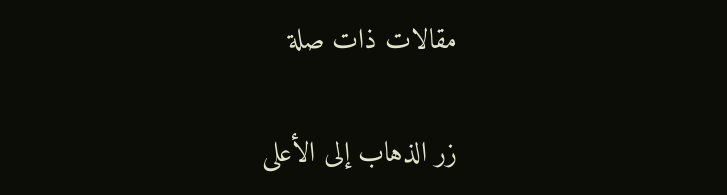مقالات ذات صلة

زر الذهاب إلى الأعلى